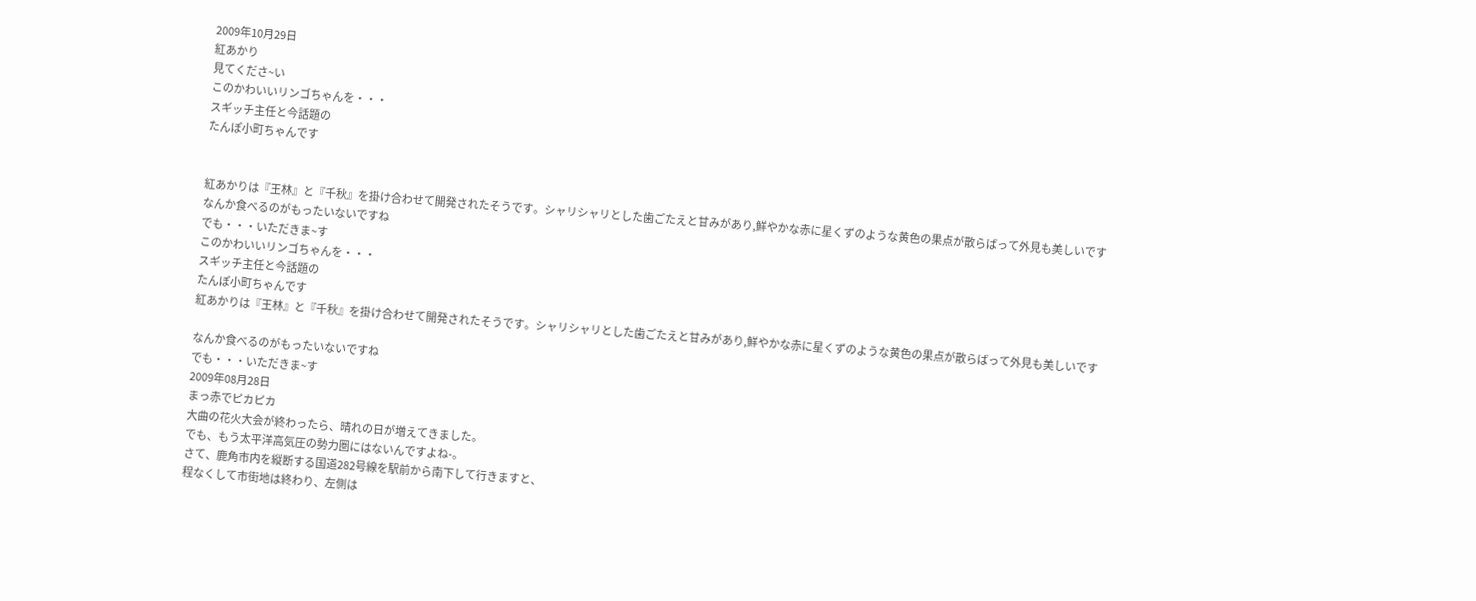2009年10月29日
紅あかり
見てくださ~い
このかわいいリンゴちゃんを・・・
スギッチ主任と今話題の
たんぽ小町ちゃんです


紅あかりは『王林』と『千秋』を掛け合わせて開発されたそうです。シャリシャリとした歯ごたえと甘みがあり,鮮やかな赤に星くずのような黄色の果点が散らばって外見も美しいです
なんか食べるのがもったいないですね
でも・・・いただきま~す
このかわいいリンゴちゃんを・・・
スギッチ主任と今話題の
たんぽ小町ちゃんです
紅あかりは『王林』と『千秋』を掛け合わせて開発されたそうです。シャリシャリとした歯ごたえと甘みがあり,鮮やかな赤に星くずのような黄色の果点が散らばって外見も美しいです

なんか食べるのがもったいないですね
でも・・・いただきま~す
2009年08月28日
まっ赤でピカピカ
大曲の花火大会が終わったら、晴れの日が増えてきました。
でも、もう太平洋高気圧の勢力圏にはないんですよね-。
さて、鹿角市内を縦断する国道282号線を駅前から南下して行きますと、
程なくして市街地は終わり、左側は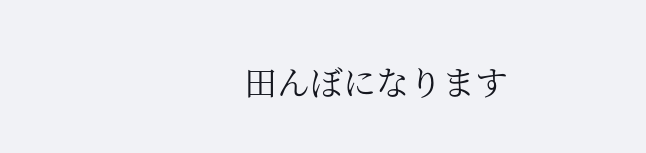田んぼになります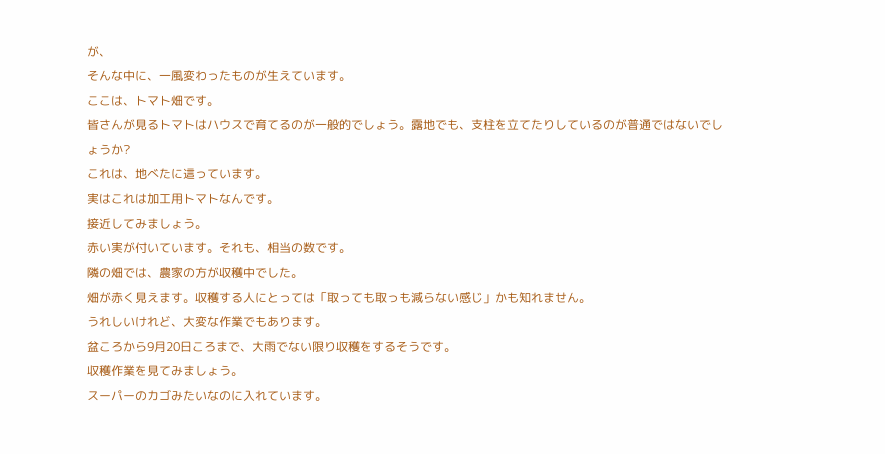が、
そんな中に、一風変わったものが生えています。
ここは、トマト畑です。
皆さんが見るトマトはハウスで育てるのが一般的でしょう。露地でも、支柱を立てたりしているのが普通ではないでしょうか?
これは、地べたに這っています。
実はこれは加工用トマトなんです。
接近してみましょう。
赤い実が付いています。それも、相当の数です。
隣の畑では、農家の方が収穫中でした。
畑が赤く見えます。収穫する人にとっては「取っても取っも減らない感じ」かも知れません。
うれしいけれど、大変な作業でもあります。
盆ころから9月20日ころまで、大雨でない限り収穫をするそうです。
収穫作業を見てみましょう。
スーパーのカゴみたいなのに入れています。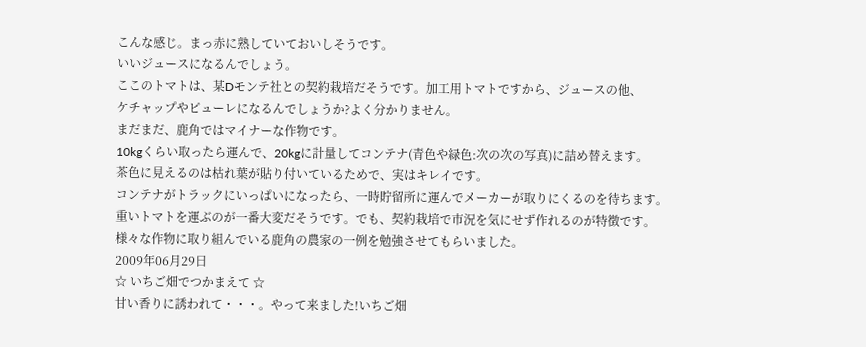こんな感じ。まっ赤に熟していておいしそうです。
いいジュースになるんでしょう。
ここのトマトは、某Dモンテ社との契約栽培だそうです。加工用トマトですから、ジュースの他、
ケチャップやピューレになるんでしょうか?よく分かりません。
まだまだ、鹿角ではマイナーな作物です。
10kgくらい取ったら運んで、20kgに計量してコンテナ(青色や緑色:次の次の写真)に詰め替えます。
茶色に見えるのは枯れ葉が貼り付いているためで、実はキレイです。
コンテナがトラックにいっぱいになったら、一時貯留所に運んでメーカーが取りにくるのを待ちます。
重いトマトを運ぶのが一番大変だそうです。でも、契約栽培で市況を気にせず作れるのが特徴です。
様々な作物に取り組んでいる鹿角の農家の一例を勉強させてもらいました。
2009年06月29日
☆ いちご畑でつかまえて ☆
甘い香りに誘われて・・・。やって来ました!いちご畑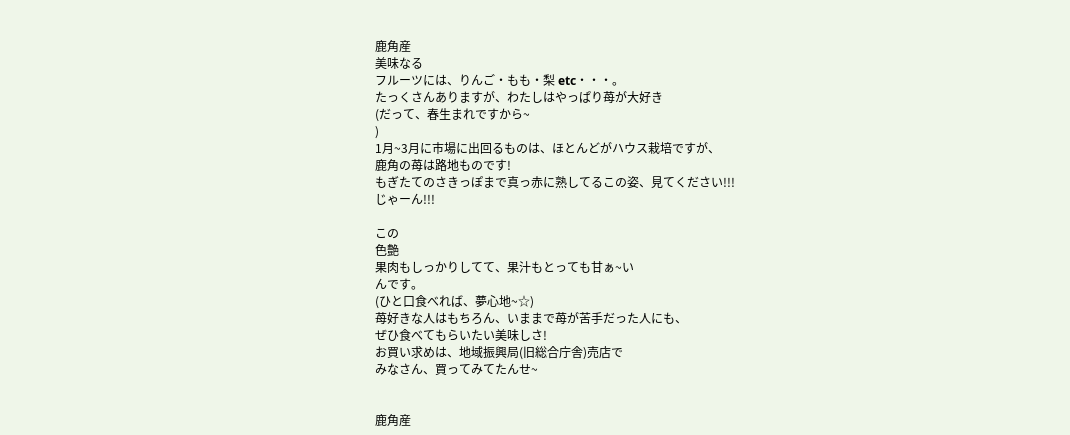鹿角産
美味なる
フルーツには、りんご・もも・梨 etc・・・。
たっくさんありますが、わたしはやっぱり苺が大好き
(だって、春生まれですから~
)
1月~3月に市場に出回るものは、ほとんどがハウス栽培ですが、
鹿角の苺は路地ものです!
もぎたてのさきっぽまで真っ赤に熟してるこの姿、見てください!!!
じゃーん!!!

この
色艶
果肉もしっかりしてて、果汁もとっても甘ぁ~い
んです。
(ひと口食べれば、夢心地~☆)
苺好きな人はもちろん、いままで苺が苦手だった人にも、
ぜひ食べてもらいたい美味しさ!
お買い求めは、地域振興局(旧総合庁舎)売店で
みなさん、買ってみてたんせ~


鹿角産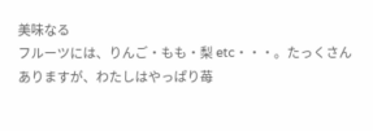美味なる
フルーツには、りんご・もも・梨 etc・・・。たっくさんありますが、わたしはやっぱり苺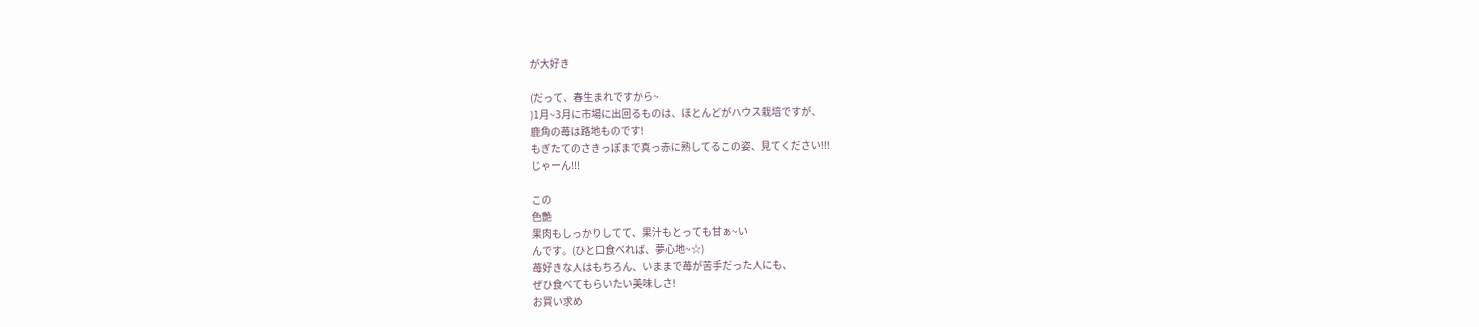が大好き

(だって、春生まれですから~
)1月~3月に市場に出回るものは、ほとんどがハウス栽培ですが、
鹿角の苺は路地ものです!
もぎたてのさきっぽまで真っ赤に熟してるこの姿、見てください!!!
じゃーん!!!

この
色艶
果肉もしっかりしてて、果汁もとっても甘ぁ~い
んです。(ひと口食べれば、夢心地~☆)
苺好きな人はもちろん、いままで苺が苦手だった人にも、
ぜひ食べてもらいたい美味しさ!
お買い求め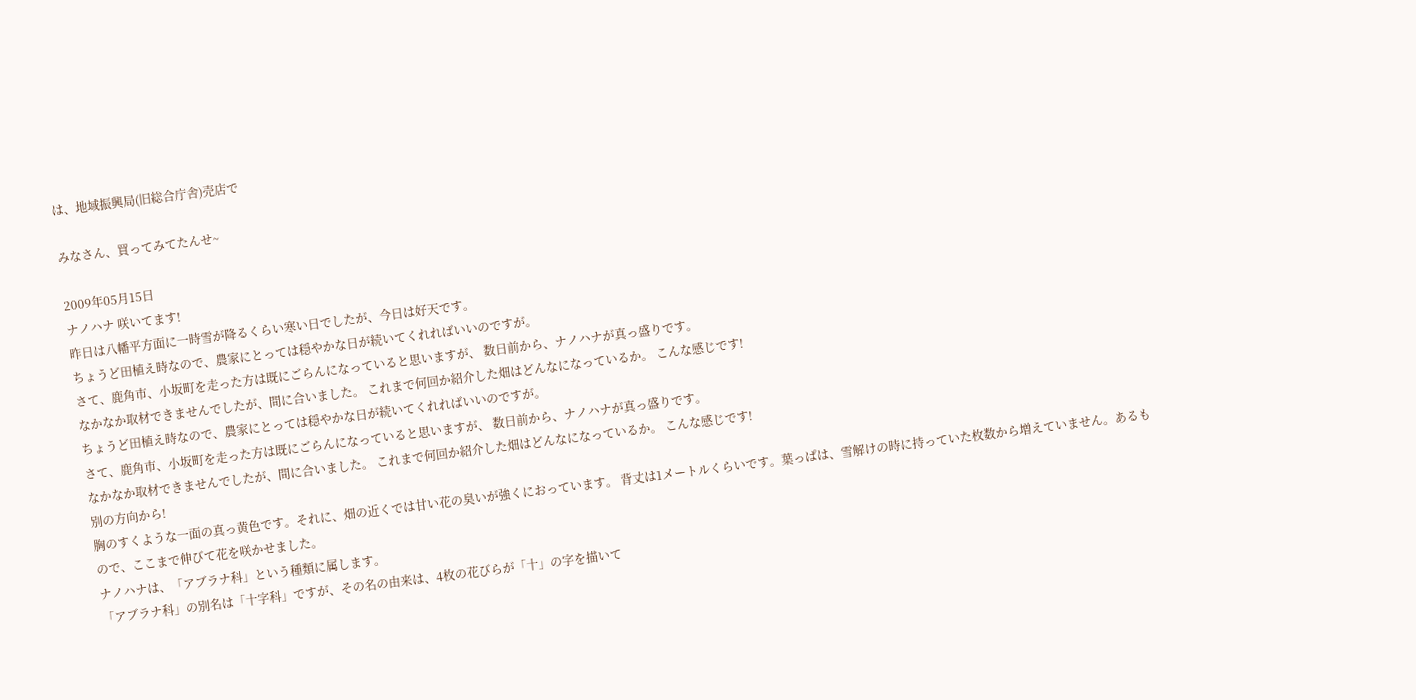は、地域振興局(旧総合庁舎)売店で

みなさん、買ってみてたんせ~

2009年05月15日
ナノハナ 咲いてます!
昨日は八幡平方面に一時雪が降るくらい寒い日でしたが、今日は好天です。
ちょうど田植え時なので、農家にとっては穏やかな日が続いてくれればいいのですが。
さて、鹿角市、小坂町を走った方は既にごらんになっていると思いますが、 数日前から、ナノハナが真っ盛りです。
なかなか取材できませんでしたが、間に合いました。 これまで何回か紹介した畑はどんなになっているか。 こんな感じです!
ちょうど田植え時なので、農家にとっては穏やかな日が続いてくれればいいのですが。
さて、鹿角市、小坂町を走った方は既にごらんになっていると思いますが、 数日前から、ナノハナが真っ盛りです。
なかなか取材できませんでしたが、間に合いました。 これまで何回か紹介した畑はどんなになっているか。 こんな感じです!
別の方向から!
胸のすくような一面の真っ黄色です。それに、畑の近くでは甘い花の臭いが強くにおっています。 背丈は1メートルくらいです。葉っぱは、雪解けの時に持っていた枚数から増えていません。あるもので、ここまで伸びて花を咲かせました。
ナノハナは、「アブラナ科」という種類に属します。
「アブラナ科」の別名は「十字科」ですが、その名の由来は、4枚の花びらが「十」の字を描いて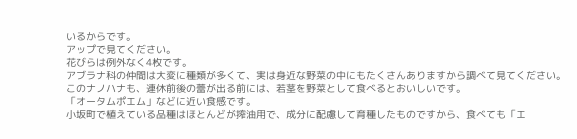いるからです。
アップで見てください。
花びらは例外なく4枚です。
アブラナ科の仲間は大変に種類が多くて、実は身近な野菜の中にもたくさんありますから調べて見てください。
このナノハナも、連休前後の蕾が出る前には、若茎を野菜として食べるとおいしいです。
「オータムポエム」などに近い食感です。
小坂町で植えている品種はほとんどが搾油用で、成分に配慮して育種したものですから、食べても「エ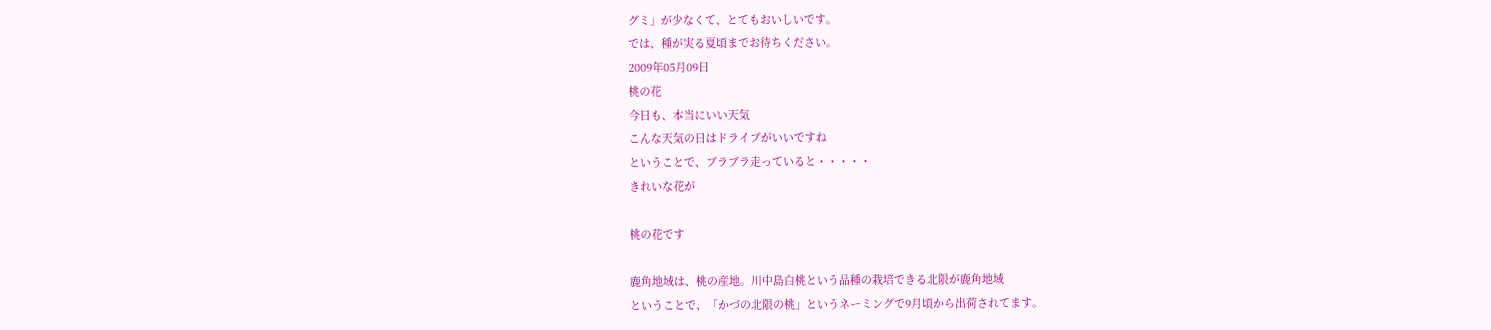グミ」が少なくて、とてもおいしいです。
では、種が実る夏頃までお待ちください。
2009年05月09日
桃の花
今日も、本当にいい天気
こんな天気の日はドライブがいいですね
ということで、ブラブラ走っていると・・・・・
きれいな花が

桃の花です

鹿角地域は、桃の産地。川中島白桃という品種の栽培できる北限が鹿角地域
ということで、「かづの北限の桃」というネーミングで9月頃から出荷されてます。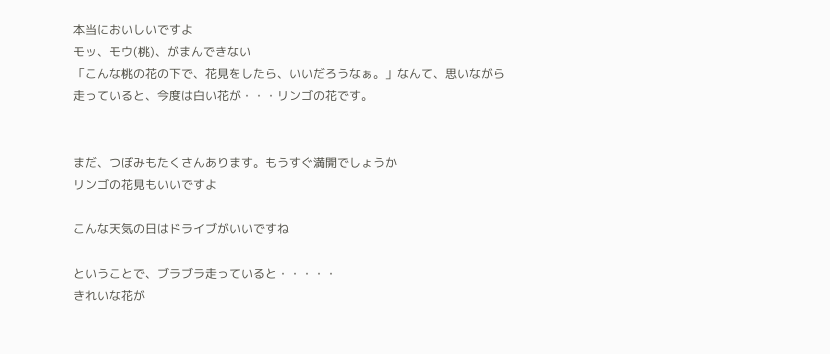本当においしいですよ
モッ、モウ(桃)、がまんできない
「こんな桃の花の下で、花見をしたら、いいだろうなぁ。」なんて、思いながら
走っていると、今度は白い花が・・・リンゴの花です。


まだ、つぼみもたくさんあります。もうすぐ満開でしょうか
リンゴの花見もいいですよ

こんな天気の日はドライブがいいですね

ということで、ブラブラ走っていると・・・・・
きれいな花が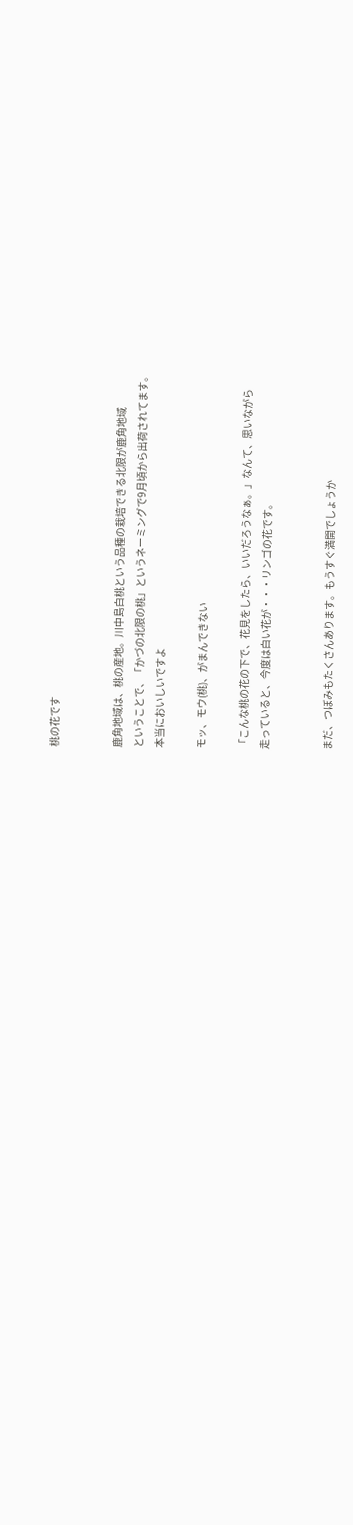桃の花です


鹿角地域は、桃の産地。川中島白桃という品種の栽培できる北限が鹿角地域
ということで、「かづの北限の桃」というネーミングで9月頃から出荷されてます。
本当においしいですよ

モッ、モウ(桃)、がまんできない

「こんな桃の花の下で、花見をしたら、いいだろうなぁ。」なんて、思いながら
走っていると、今度は白い花が・・・リンゴの花です。


まだ、つぼみもたくさんあります。もうすぐ満開でしょうか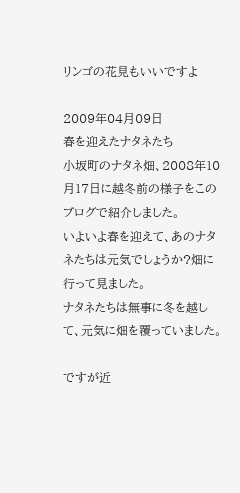リンゴの花見もいいですよ

2009年04月09日
春を迎えたナタネたち
小坂町のナタネ畑、2008年10月17日に越冬前の様子をこのブログで紹介しました。
いよいよ春を迎えて、あのナタネたちは元気でしょうか?畑に行って見ました。
ナタネたちは無事に冬を越して、元気に畑を覆っていました。

ですが近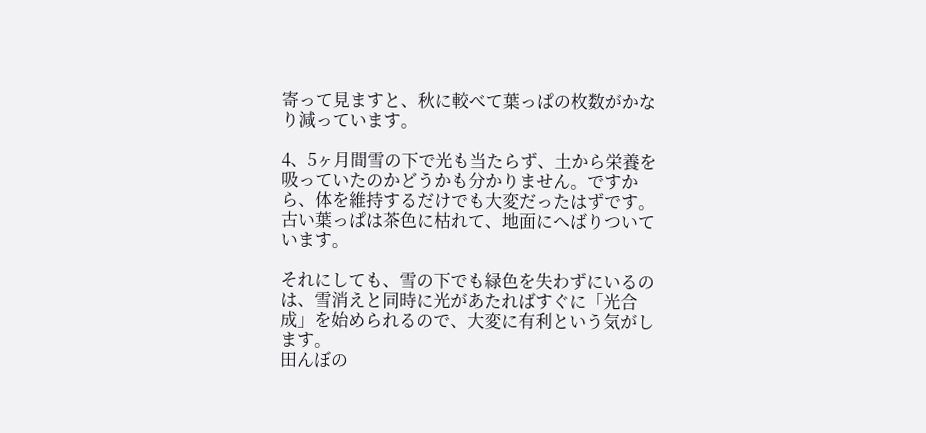寄って見ますと、秋に較べて葉っぱの枚数がかなり減っています。

4、5ヶ月間雪の下で光も当たらず、土から栄養を吸っていたのかどうかも分かりません。ですから、体を維持するだけでも大変だったはずです。
古い葉っぱは茶色に枯れて、地面にへばりついています。

それにしても、雪の下でも緑色を失わずにいるのは、雪消えと同時に光があたればすぐに「光合成」を始められるので、大変に有利という気がします。
田んぼの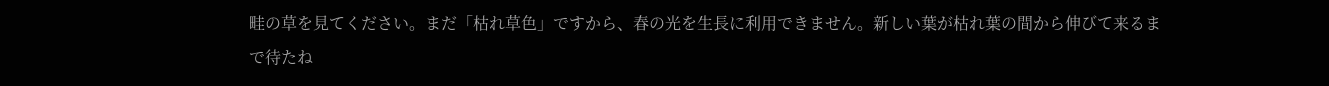畦の草を見てください。まだ「枯れ草色」ですから、春の光を生長に利用できません。新しい葉が枯れ葉の間から伸びて来るまで待たね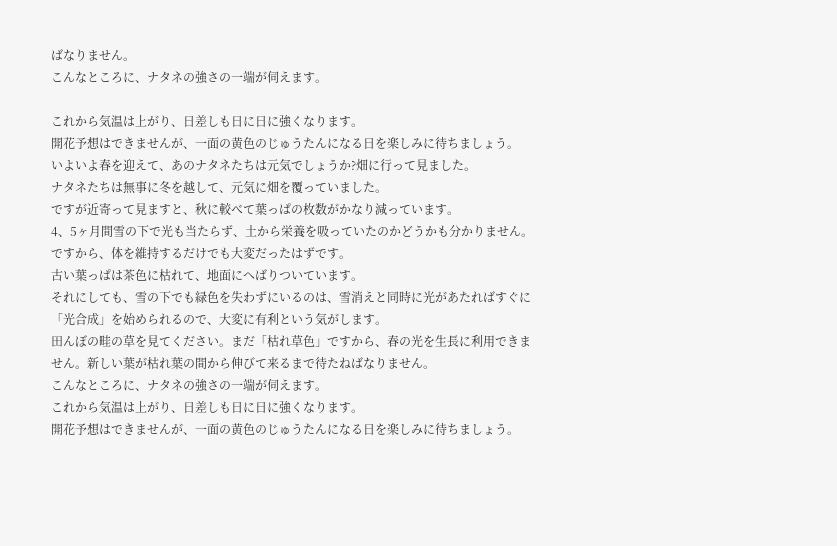ばなりません。
こんなところに、ナタネの強さの一端が伺えます。

これから気温は上がり、日差しも日に日に強くなります。
開花予想はできませんが、一面の黄色のじゅうたんになる日を楽しみに待ちましょう。
いよいよ春を迎えて、あのナタネたちは元気でしょうか?畑に行って見ました。
ナタネたちは無事に冬を越して、元気に畑を覆っていました。
ですが近寄って見ますと、秋に較べて葉っぱの枚数がかなり減っています。
4、5ヶ月間雪の下で光も当たらず、土から栄養を吸っていたのかどうかも分かりません。ですから、体を維持するだけでも大変だったはずです。
古い葉っぱは茶色に枯れて、地面にへばりついています。
それにしても、雪の下でも緑色を失わずにいるのは、雪消えと同時に光があたればすぐに「光合成」を始められるので、大変に有利という気がします。
田んぼの畦の草を見てください。まだ「枯れ草色」ですから、春の光を生長に利用できません。新しい葉が枯れ葉の間から伸びて来るまで待たねばなりません。
こんなところに、ナタネの強さの一端が伺えます。
これから気温は上がり、日差しも日に日に強くなります。
開花予想はできませんが、一面の黄色のじゅうたんになる日を楽しみに待ちましょう。